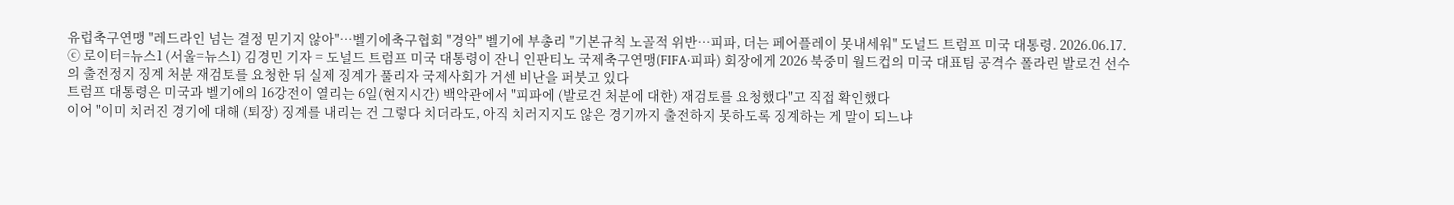유럽축구연맹 "레드라인 넘는 결정 믿기지 않아"…벨기에축구협회 "경악" 벨기에 부총리 "기본규칙 노골적 위반…피파, 더는 페어플레이 못내세워" 도널드 트럼프 미국 대통령. 2026.06.17. ⓒ 로이터=뉴스1 (서울=뉴스1) 김경민 기자 = 도널드 트럼프 미국 대통령이 잔니 인판티노 국제축구연맹(FIFA·피파) 회장에게 2026 북중미 월드컵의 미국 대표팀 공격수 폴라린 발로건 선수의 출전정지 징계 처분 재검토를 요청한 뒤 실제 징계가 풀리자 국제사회가 거센 비난을 퍼붓고 있다
트럼프 대통령은 미국과 벨기에의 16강전이 열리는 6일(현지시간) 백악관에서 "피파에 (발로건 처분에 대한) 재검토를 요청했다"고 직접 확인했다
이어 "이미 치러진 경기에 대해 (퇴장) 징계를 내리는 건 그렇다 치더라도, 아직 치러지지도 않은 경기까지 출전하지 못하도록 징계하는 게 말이 되느냐